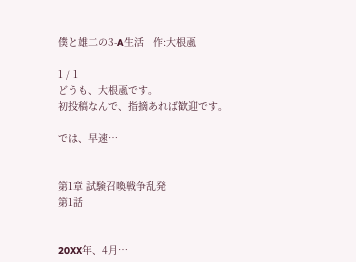僕と雄二の3-A生活   作:大根颪

1 / 1
どうも、大根颪です。
初投稿なんで、指摘あれば歓迎です。

では、早速…


第1章 試験召喚戦争乱発
第1話


20XX年、4月…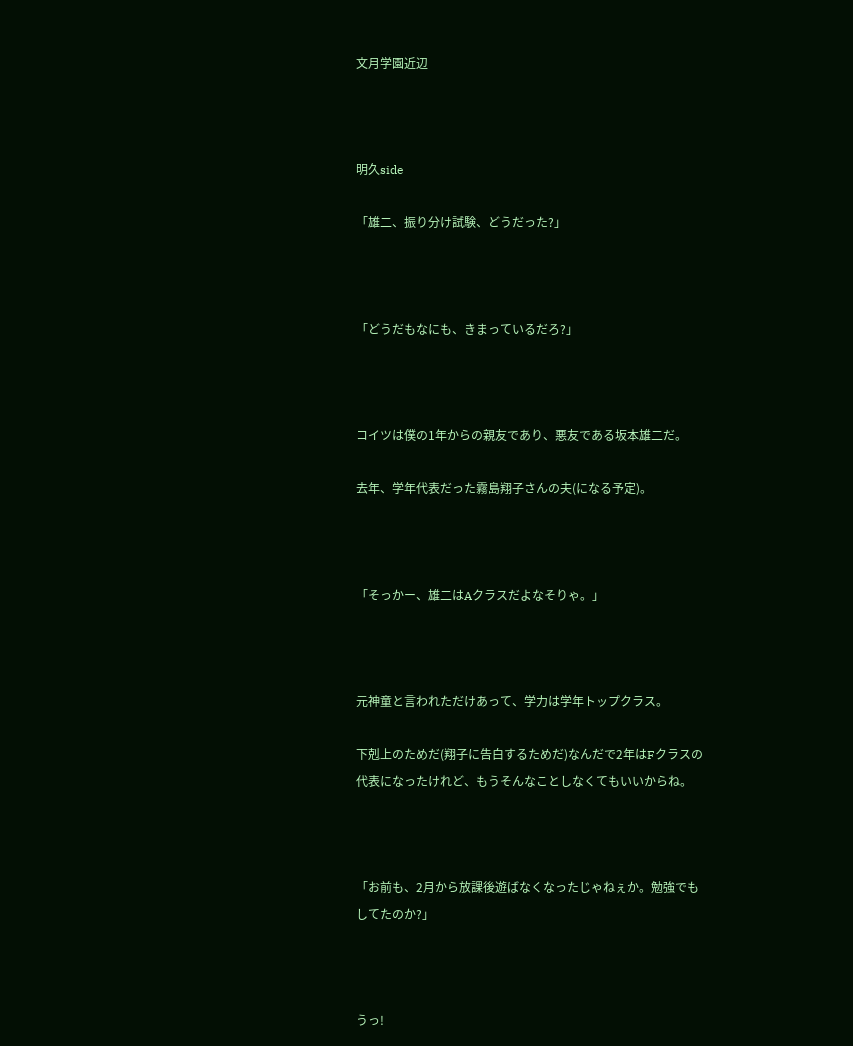文月学園近辺



明久side

「雄二、振り分け試験、どうだった?」



「どうだもなにも、きまっているだろ?」



コイツは僕の1年からの親友であり、悪友である坂本雄二だ。

去年、学年代表だった霧島翔子さんの夫(になる予定)。



「そっかー、雄二はAクラスだよなそりゃ。」



元神童と言われただけあって、学力は学年トップクラス。

下剋上のためだ(翔子に告白するためだ)なんだで2年はFクラスの代表になったけれど、もうそんなことしなくてもいいからね。



「お前も、2月から放課後遊ばなくなったじゃねぇか。勉強でもしてたのか?」



うっ!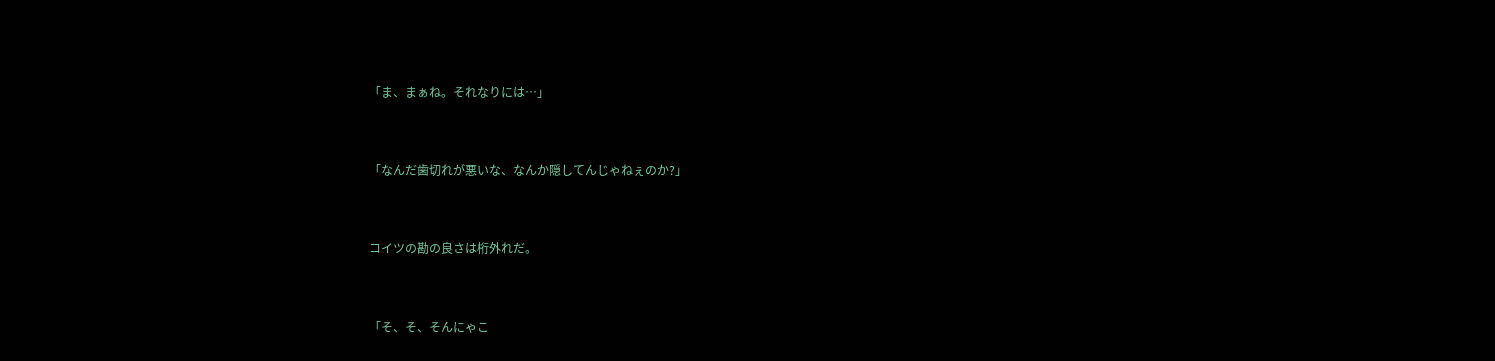「ま、まぁね。それなりには…」



「なんだ歯切れが悪いな、なんか隠してんじゃねぇのか?」



コイツの勘の良さは桁外れだ。



「そ、そ、そんにゃこ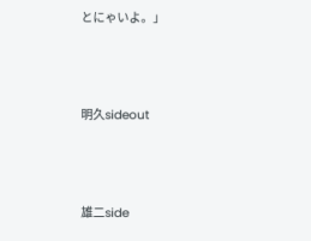とにゃいよ。」



明久sideout



雄二side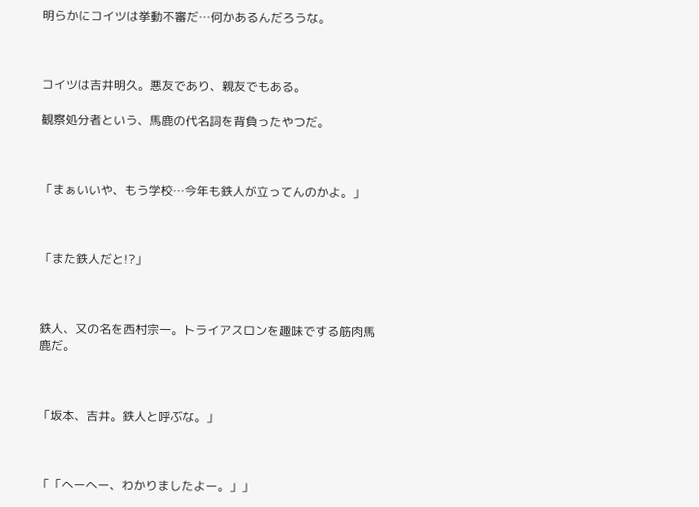明らかにコイツは挙動不審だ…何かあるんだろうな。



コイツは吉井明久。悪友であり、親友でもある。

観察処分者という、馬鹿の代名詞を背負ったやつだ。



「まぁいいや、もう学校…今年も鉄人が立ってんのかよ。」



「また鉄人だと!?」



鉄人、又の名を西村宗一。トライアスロンを趣味でする筋肉馬鹿だ。



「坂本、吉井。鉄人と呼ぶな。」



「「へーへー、わかりましたよー。」」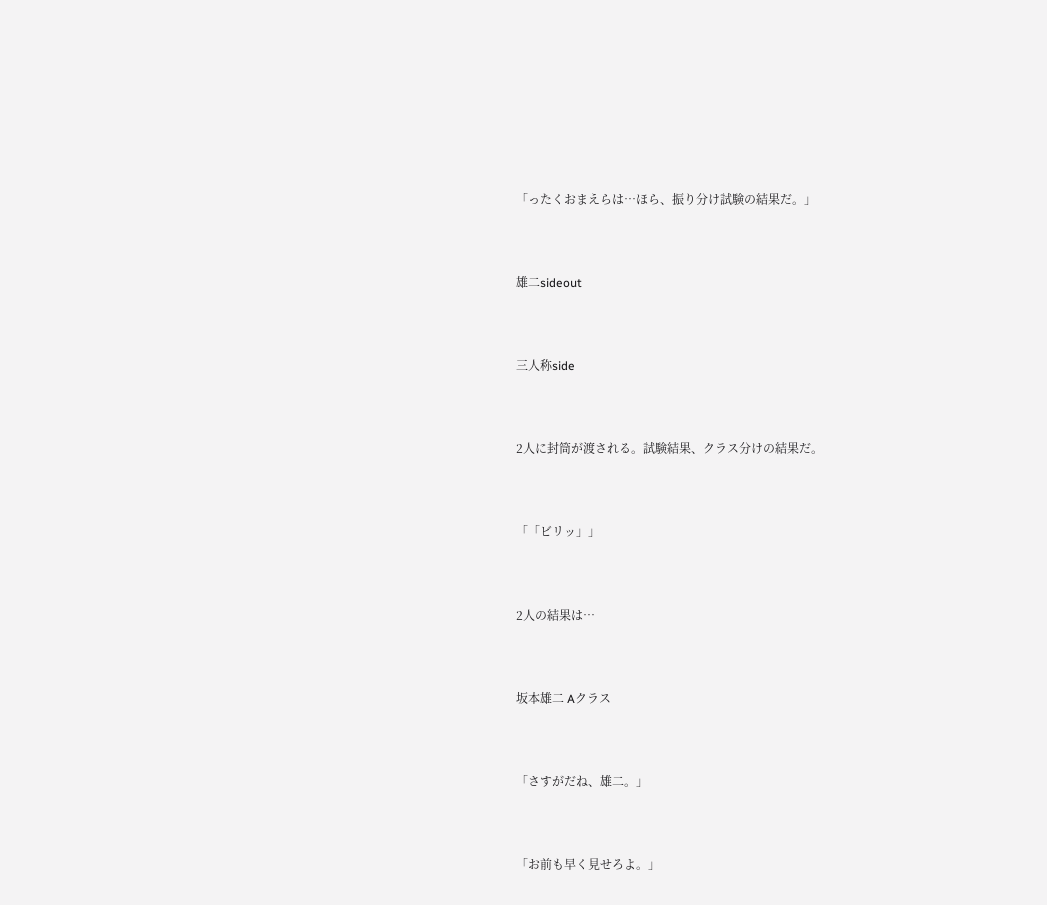「ったくおまえらは…ほら、振り分け試験の結果だ。」



雄二sideout



三人称side



2人に封筒が渡される。試験結果、クラス分けの結果だ。



「「ビリッ」」



2人の結果は…



坂本雄二 Aクラス



「さすがだね、雄二。」



「お前も早く見せろよ。」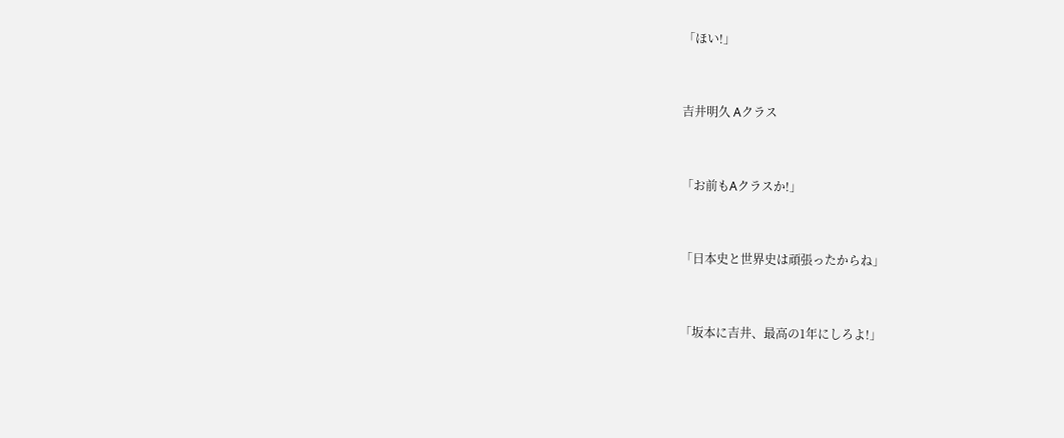「ほい!」



吉井明久 Aクラス



「お前もAクラスか!」



「日本史と世界史は頑張ったからね」



「坂本に吉井、最高の1年にしろよ!」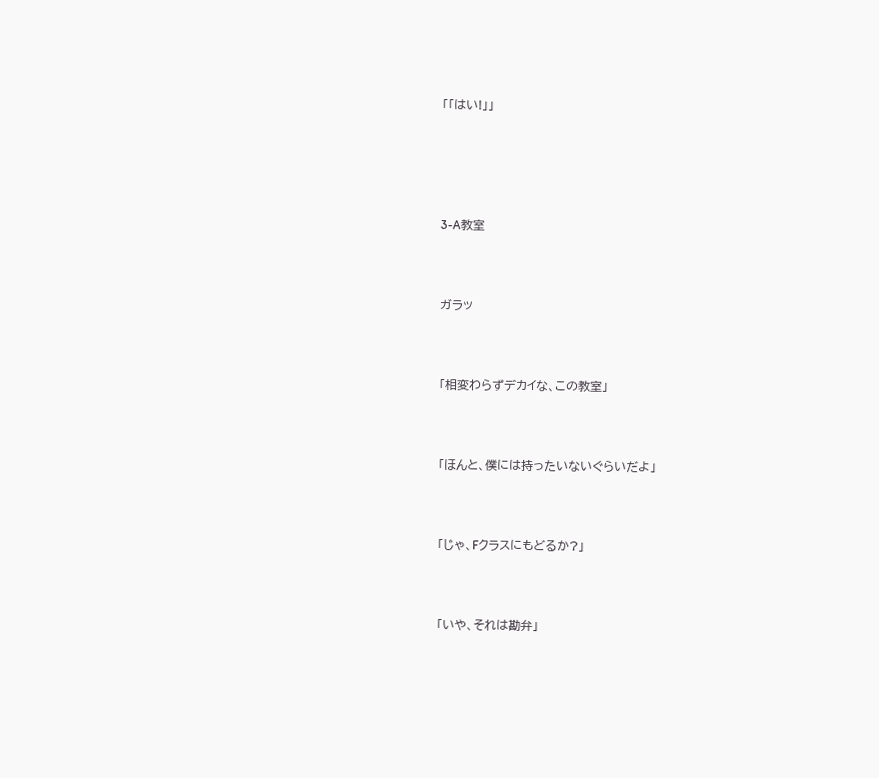「「はい!」」





3-A教室



ガラッ



「相変わらずデカイな、この教室」



「ほんと、僕には持ったいないぐらいだよ」



「じゃ、Fクラスにもどるか?」



「いや、それは勘弁」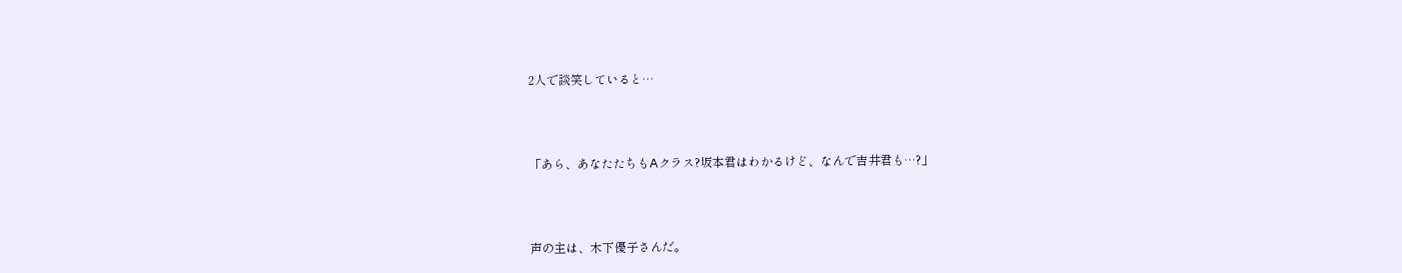2人で談笑していると…



「あら、あなたたちもAクラス?坂本君はわかるけど、なんで吉井君も…?」



声の主は、木下優子さんだ。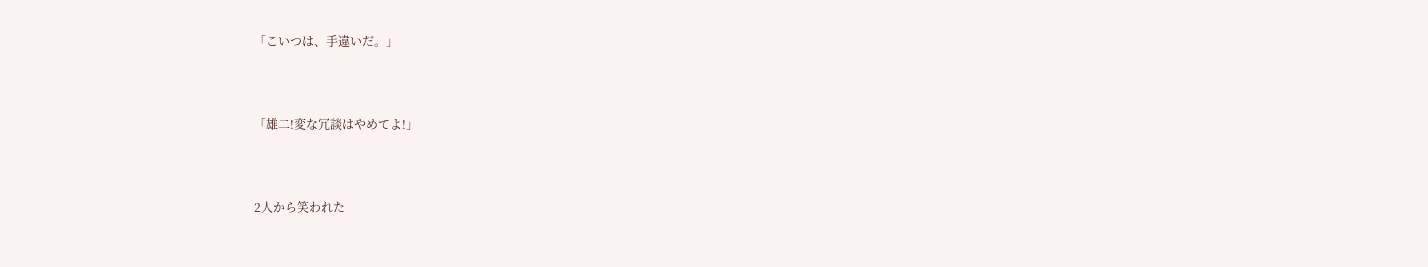「こいつは、手違いだ。」



「雄二!変な冗談はやめてよ!」



2人から笑われた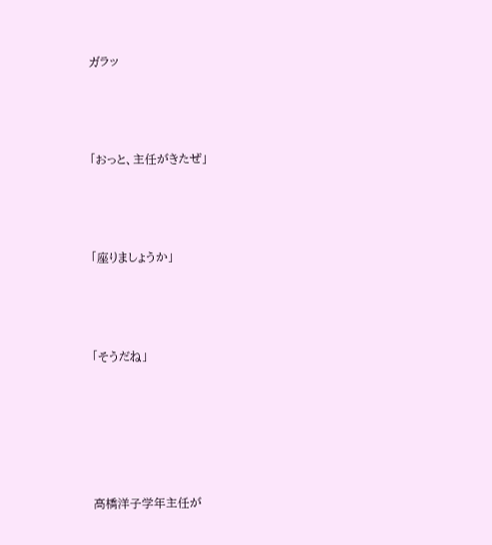ガラッ



「おっと、主任がきたぜ」



「座りましょうか」



「そうだね」





高橋洋子学年主任が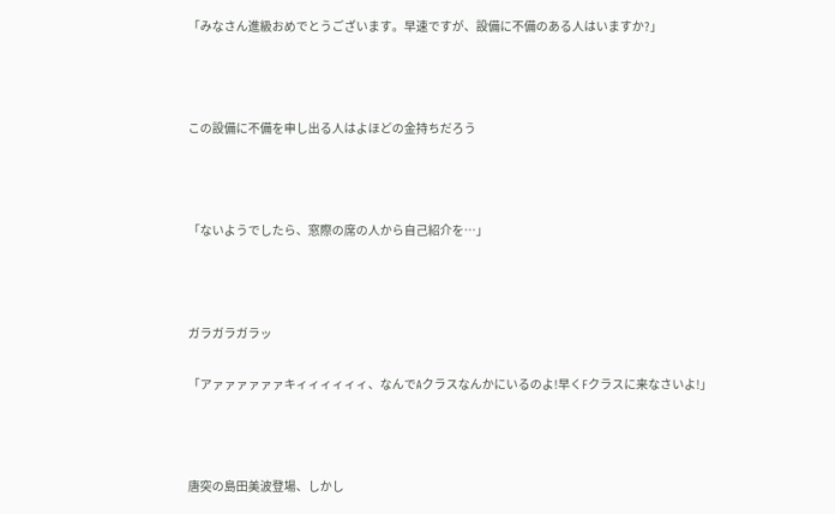「みなさん進級おめでとうございます。早速ですが、設備に不備のある人はいますか?」



この設備に不備を申し出る人はよほどの金持ちだろう



「ないようでしたら、窓際の席の人から自己紹介を…」



ガラガラガラッ

「アァァァァァァキィィィィィィ、なんでAクラスなんかにいるのよ!早くFクラスに来なさいよ!」



唐突の島田美波登場、しかし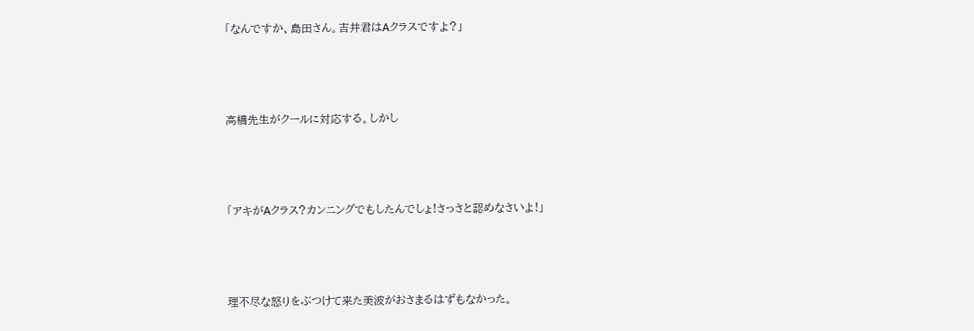「なんですか、島田さん。吉井君はAクラスですよ?」



高橋先生がクールに対応する。しかし



「アキがAクラス?カンニングでもしたんでしょ!さっさと認めなさいよ!」



理不尽な怒りをぶつけて来た美波がおさまるはずもなかった。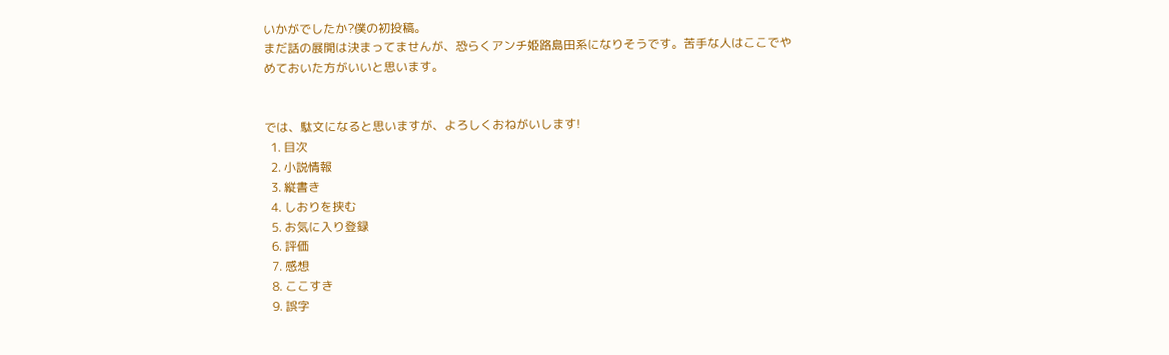いかがでしたか?僕の初投稿。
まだ話の展開は決まってませんが、恐らくアンチ姫路島田系になりそうです。苦手な人はここでやめておいた方がいいと思います。


では、駄文になると思いますが、よろしくおねがいします!
  1. 目次
  2. 小説情報
  3. 縦書き
  4. しおりを挟む
  5. お気に入り登録
  6. 評価
  7. 感想
  8. ここすき
  9. 誤字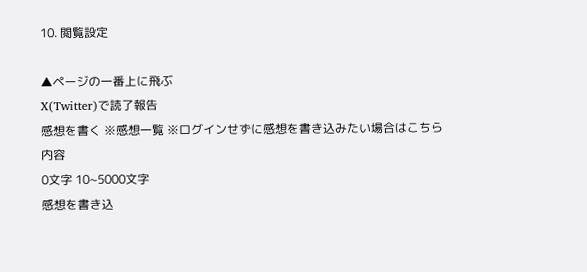10. 閲覧設定

▲ページの一番上に飛ぶ
X(Twitter)で読了報告
感想を書く ※感想一覧 ※ログインせずに感想を書き込みたい場合はこちら
内容
0文字 10~5000文字
感想を書き込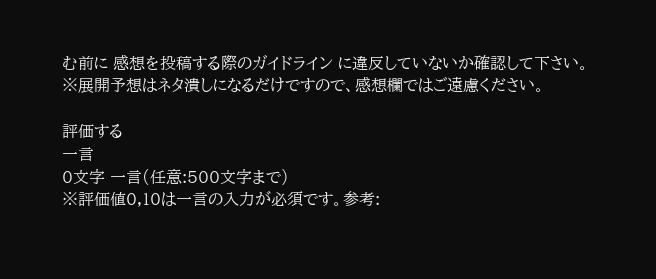む前に 感想を投稿する際のガイドライン に違反していないか確認して下さい。
※展開予想はネタ潰しになるだけですので、感想欄ではご遠慮ください。

評価する
一言
0文字 一言(任意:500文字まで)
※評価値0,10は一言の入力が必須です。参考: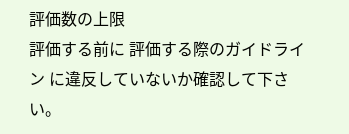評価数の上限
評価する前に 評価する際のガイドライン に違反していないか確認して下さい。